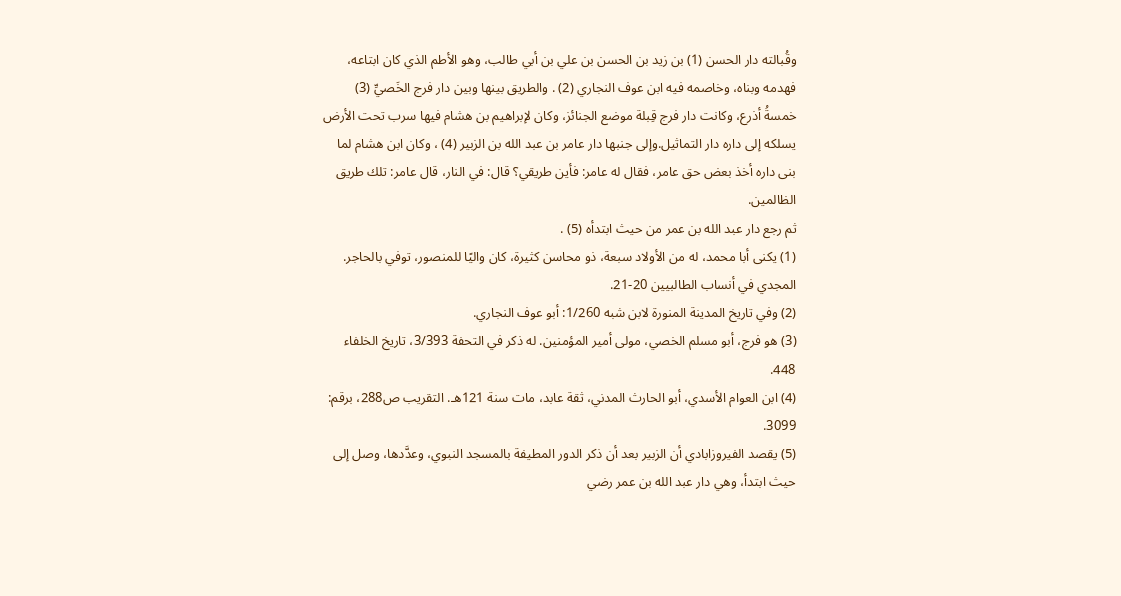وقُبالته دار الحسن (1) بن زيد بن الحسن بن علي بن أبي طالب، وهو الأطم الذي كان ابتاعه، فهدمه وبناه، وخاصمه فيه ابن عوف النجاري (2) . والطريق بينها وبين دار فرج الخَصيِّ (3) خمسةُ أذرع، وكانت دار فرج قِبلة موضع الجنائز، وكان لإبراهيم بن هشام فيها سرب تحت الأرض يسلكه إلى داره دار التماثيل.وإلى جنبها دار عامر بن عبد الله بن الزبير (4) ، وكان ابن هشام لما بنى داره أخذ بعض حق عامر، فقال له عامر: فأين طريقي؟ قال: في النار، قال عامر: تلك طريق الظالمين.
ثم رجع دار عبد الله بن عمر من حيث ابتدأه (5) .
(1) يكنى أبا محمد، له من الأولاد سبعة، ذو محاسن كثيرة، كان واليًا للمنصور، توفي بالحاجر. المجدي في أنساب الطالبيين 20-21.
(2) وفي تاريخ المدينة المنورة لابن شبه 1/260: أبو عوف النجاري.
(3) هو فرج، أبو مسلم الخصي، مولى أمير المؤمنين. له ذكر في التحفة 3/393، تاريخ الخلفاء 448.
(4) ابن العوام الأسدي، أبو الحارث المدني، ثقة عابد، مات سنة 121هـ. التقريب ص288، برقم: 3099.
(5) يقصد الفيروزابادي أن الزبير بعد أن ذكر الدور المطيفة بالمسجد النبوي، وعدَّدها، وصل إلى حيث ابتدأ، وهي دار عبد الله بن عمر رضي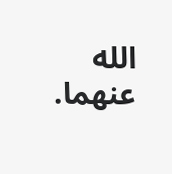الله عنهما.